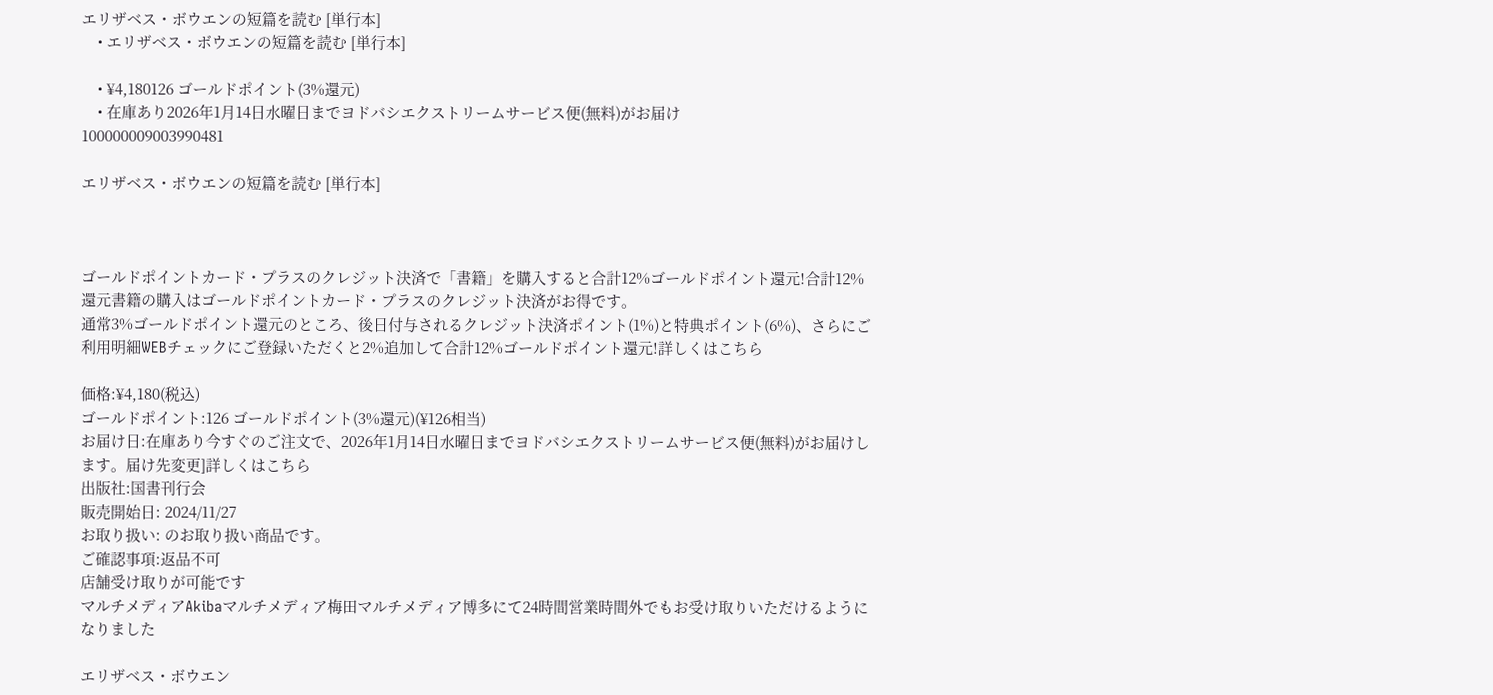エリザベス・ボウエンの短篇を読む [単行本]
    • エリザベス・ボウエンの短篇を読む [単行本]

    • ¥4,180126 ゴールドポイント(3%還元)
    • 在庫あり2026年1月14日水曜日までヨドバシエクストリームサービス便(無料)がお届け
100000009003990481

エリザベス・ボウエンの短篇を読む [単行本]



ゴールドポイントカード・プラスのクレジット決済で「書籍」を購入すると合計12%ゴールドポイント還元!合計12%還元書籍の購入はゴールドポイントカード・プラスのクレジット決済がお得です。
通常3%ゴールドポイント還元のところ、後日付与されるクレジット決済ポイント(1%)と特典ポイント(6%)、さらにご利用明細WEBチェックにご登録いただくと2%追加して合計12%ゴールドポイント還元!詳しくはこちら

価格:¥4,180(税込)
ゴールドポイント:126 ゴールドポイント(3%還元)(¥126相当)
お届け日:在庫あり今すぐのご注文で、2026年1月14日水曜日までヨドバシエクストリームサービス便(無料)がお届けします。届け先変更]詳しくはこちら
出版社:国書刊行会
販売開始日: 2024/11/27
お取り扱い: のお取り扱い商品です。
ご確認事項:返品不可
店舗受け取りが可能です
マルチメディアAkibaマルチメディア梅田マルチメディア博多にて24時間営業時間外でもお受け取りいただけるようになりました

エリザベス・ボウエン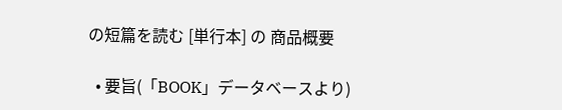の短篇を読む [単行本] の 商品概要

  • 要旨(「BOOK」データベースより)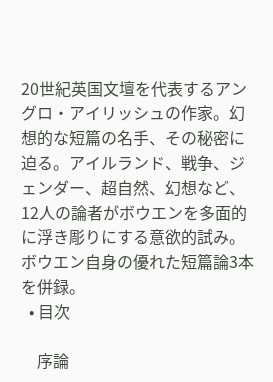20世紀英国文壇を代表するアングロ・アイリッシュの作家。幻想的な短篇の名手、その秘密に迫る。アイルランド、戦争、ジェンダー、超自然、幻想など、12人の論者がボウエンを多面的に浮き彫りにする意欲的試み。ボウエン自身の優れた短篇論3本を併録。
  • 目次

    序論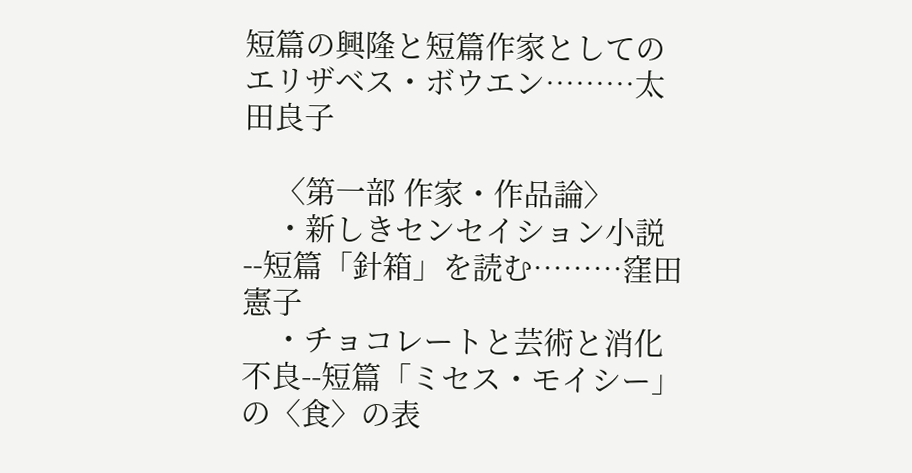短篇の興隆と短篇作家としてのエリザベス・ボウエン………太田良子

    〈第一部 作家・作品論〉
    ・新しきセンセイション小説--短篇「針箱」を読む………窪田憲子
    ・チョコレートと芸術と消化不良--短篇「ミセス・モイシー」の〈食〉の表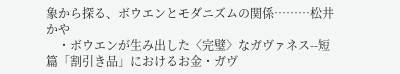象から探る、ボウエンとモダニズムの関係………松井かや
    ・ボウエンが生み出した〈完璧〉なガヴァネス--短篇「割引き品」におけるお金・ガヴ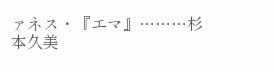ァネス・『エマ』………杉本久美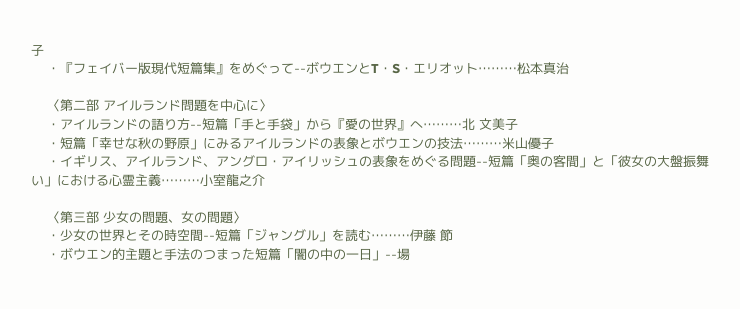子
    ・『フェイバー版現代短篇集』をめぐって--ボウエンとT・S・エリオット………松本真治

    〈第二部 アイルランド問題を中心に〉
    ・アイルランドの語り方--短篇「手と手袋」から『愛の世界』へ………北 文美子
    ・短篇「幸せな秋の野原」にみるアイルランドの表象とボウエンの技法………米山優子
    ・イギリス、アイルランド、アングロ・アイリッシュの表象をめぐる問題--短篇「奥の客間」と「彼女の大盤振舞い」における心霊主義………小室龍之介

    〈第三部 少女の問題、女の問題〉
    ・少女の世界とその時空間--短篇「ジャングル」を読む………伊藤 節
    ・ボウエン的主題と手法のつまった短篇「闇の中の一日」--場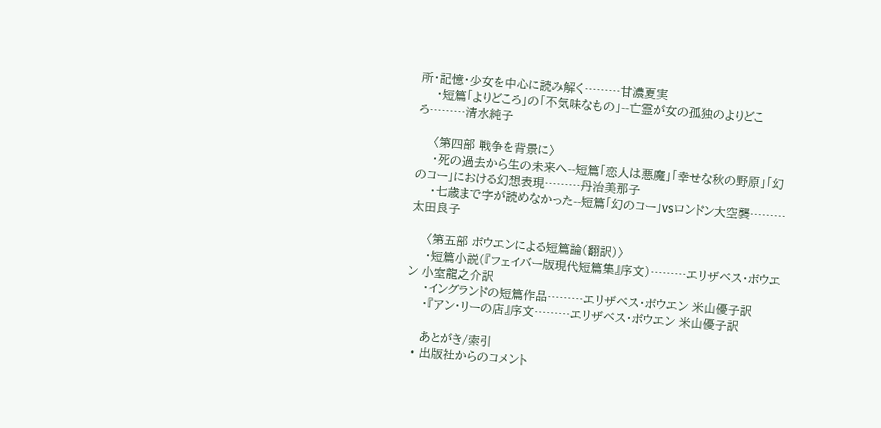所・記憶・少女を中心に読み解く………甘濃夏実
    ・短篇「よりどころ」の「不気味なもの」--亡霊が女の孤独のよりどころ………清水純子

    〈第四部 戦争を背景に〉
    ・死の過去から生の未来へ--短篇「恋人は悪魔」「幸せな秋の野原」「幻のコー」における幻想表現………丹治美那子
    ・七歳まで字が読めなかった--短篇「幻のコー」vsロンドン大空襲………太田良子

    〈第五部 ボウエンによる短篇論(翻訳)〉
    ・短篇小説(『フェイバー版現代短篇集』序文)………エリザベス・ボウエン 小室龍之介訳
    ・イングランドの短篇作品………エリザベス・ボウエン 米山優子訳
    ・『アン・リーの店』序文………エリザベス・ボウエン 米山優子訳

    あとがき/索引
  • 出版社からのコメント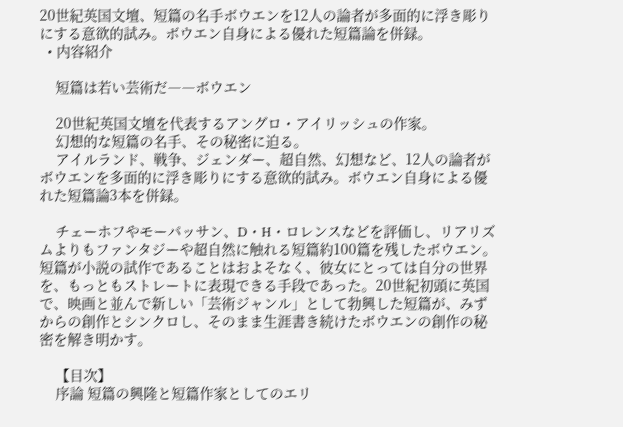20世紀英国文壇、短篇の名手ボウエンを12人の論者が多面的に浮き彫りにする意欲的試み。ボウエン自身による優れた短篇論を併録。
  • 内容紹介

    短篇は若い芸術だ――ボウエン

    20世紀英国文壇を代表するアングロ・アイリッシュの作家。
    幻想的な短篇の名手、その秘密に迫る。
    アイルランド、戦争、ジェンダー、超自然、幻想など、12人の論者がボウエンを多面的に浮き彫りにする意欲的試み。ボウエン自身による優れた短篇論3本を併録。

    チェーホフやモーパッサン、D・H・ロレンスなどを評価し、リアリズムよりもファンタジーや超自然に触れる短篇約100篇を残したボウエン。短篇が小説の試作であることはおよそなく、彼女にとっては自分の世界を、もっともストレートに表現できる手段であった。20世紀初頭に英国で、映画と並んで新しい「芸術ジャンル」として勃興した短篇が、みずからの創作とシンクロし、そのまま生涯書き続けたボウエンの創作の秘密を解き明かす。

    【目次】
    序論 短篇の興隆と短篇作家としてのエリ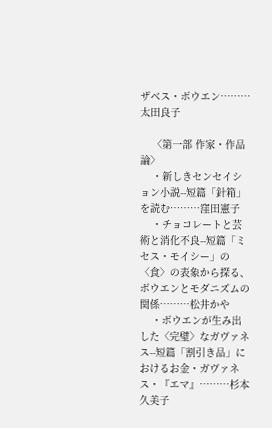ザベス・ボウエン………太田良子

    〈第一部 作家・作品論〉
    ・新しきセンセイション小説--短篇「針箱」を読む………窪田憲子
    ・チョコレートと芸術と消化不良--短篇「ミセス・モイシー」の〈食〉の表象から探る、ボウエンとモダニズムの関係………松井かや
    ・ボウエンが生み出した〈完璧〉なガヴァネス--短篇「割引き品」におけるお金・ガヴァネス・『エマ』………杉本久美子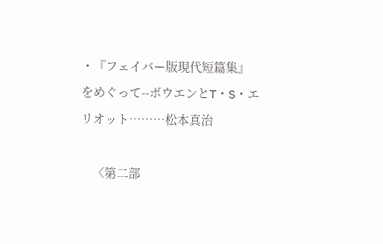・『フェイバー版現代短篇集』をめぐって--ボウエンとT・S・エリオット………松本真治

    〈第二部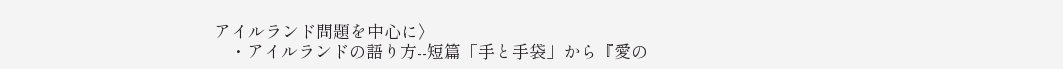アイルランド問題を中心に〉
    ・アイルランドの語り方--短篇「手と手袋」から『愛の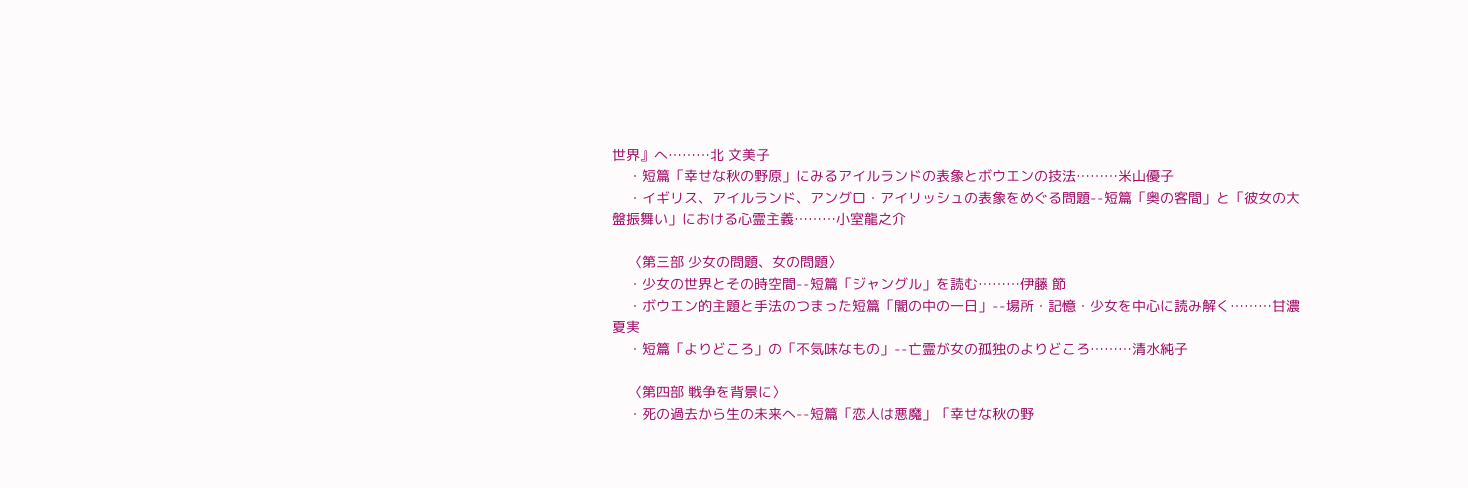世界』へ………北 文美子
    ・短篇「幸せな秋の野原」にみるアイルランドの表象とボウエンの技法………米山優子
    ・イギリス、アイルランド、アングロ・アイリッシュの表象をめぐる問題--短篇「奥の客間」と「彼女の大盤振舞い」における心霊主義………小室龍之介

    〈第三部 少女の問題、女の問題〉
    ・少女の世界とその時空間--短篇「ジャングル」を読む………伊藤 節
    ・ボウエン的主題と手法のつまった短篇「闇の中の一日」--場所・記憶・少女を中心に読み解く………甘濃夏実
    ・短篇「よりどころ」の「不気味なもの」--亡霊が女の孤独のよりどころ………清水純子

    〈第四部 戦争を背景に〉
    ・死の過去から生の未来へ--短篇「恋人は悪魔」「幸せな秋の野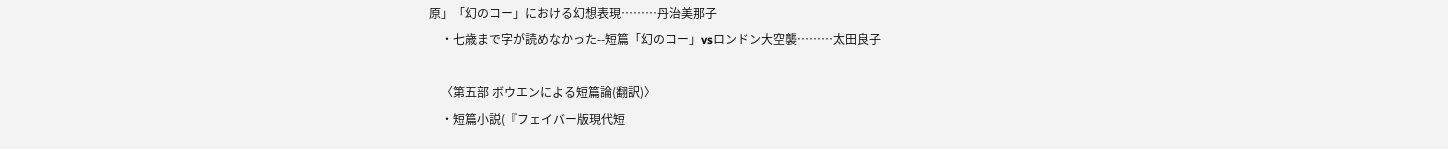原」「幻のコー」における幻想表現………丹治美那子
    ・七歳まで字が読めなかった--短篇「幻のコー」vsロンドン大空襲………太田良子

    〈第五部 ボウエンによる短篇論(翻訳)〉
    ・短篇小説(『フェイバー版現代短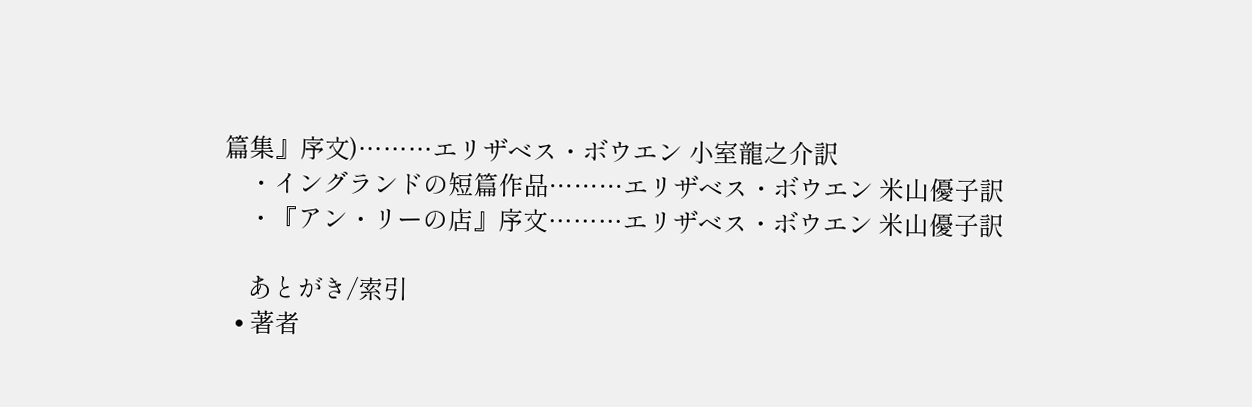篇集』序文)………エリザベス・ボウエン 小室龍之介訳
    ・イングランドの短篇作品………エリザベス・ボウエン 米山優子訳
    ・『アン・リーの店』序文………エリザベス・ボウエン 米山優子訳

    あとがき/索引
  • 著者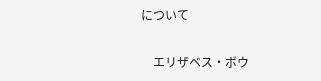について

    エリザベス・ボウ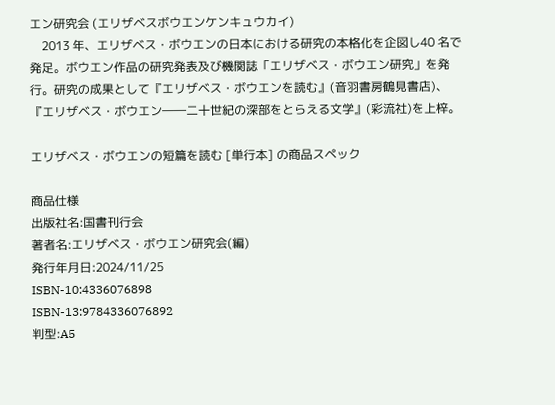エン研究会 (エリザベスボウエンケンキュウカイ)
    2013 年、エリザベス・ボウエンの日本における研究の本格化を企図し40 名で発足。ボウエン作品の研究発表及び機関誌「エリザベス・ボウエン研究」を発行。研究の成果として『エリザベス・ボウエンを読む』(音羽書房鶴見書店)、『エリザベス・ボウエン――二十世紀の深部をとらえる文学』(彩流社)を上梓。

エリザベス・ボウエンの短篇を読む [単行本] の商品スペック

商品仕様
出版社名:国書刊行会
著者名:エリザベス・ボウエン研究会(編)
発行年月日:2024/11/25
ISBN-10:4336076898
ISBN-13:9784336076892
判型:A5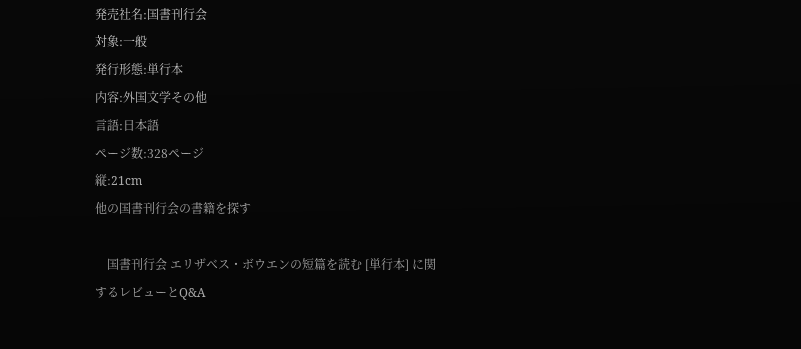発売社名:国書刊行会
対象:一般
発行形態:単行本
内容:外国文学その他
言語:日本語
ページ数:328ページ
縦:21cm
他の国書刊行会の書籍を探す

    国書刊行会 エリザベス・ボウエンの短篇を読む [単行本] に関するレビューとQ&A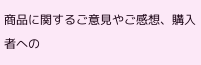商品に関するご意見やご感想、購入者への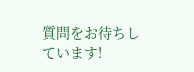質問をお待ちしています!